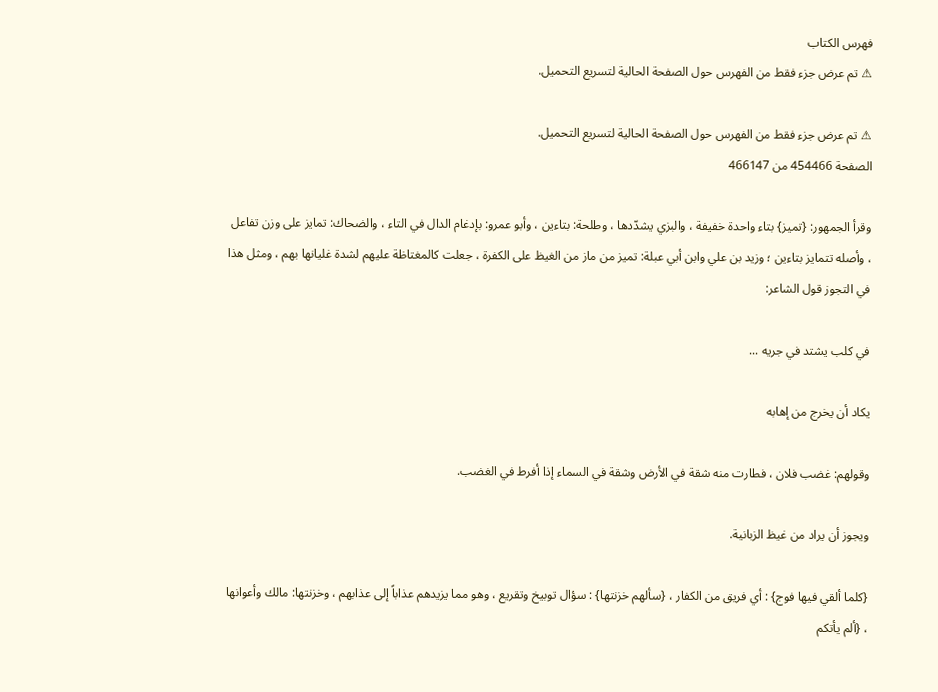فهرس الكتاب
⚠ تم عرض جزء فقط من الفهرس حول الصفحة الحالية لتسريع التحميل.

⚠ تم عرض جزء فقط من الفهرس حول الصفحة الحالية لتسريع التحميل.
الصفحة 454466 من 466147

وقرأ الجمهور: {تميز} بتاء واحدة خفيفة ، والبزي يشدّدها ، وطلحة: بتاءين ، وأبو عمرو: بإدغام الدال في التاء ، والضحاك: تمايز على وزن تفاعل ، وأصله تتمايز بتاءين ؛ وزيد بن علي وابن أبي عبلة: تميز من ماز من الغيظ على الكفرة ، جعلت كالمغتاظة عليهم لشدة غليانها بهم ، ومثل هذا في التجوز قول الشاعر:

في كلب يشتد في جريه ...

يكاد أن يخرج من إهابه

وقولهم: غضب فلان ، فطارت منه شقة في الأرض وشقة في السماء إذا أفرط في الغضب.

ويجوز أن يراد من غيظ الزبانية.

{كلما ألقي فيها فوج} : أي فريق من الكفار ، {سألهم خزنتها} : سؤال توبيخ وتقريع ، وهو مما يزيدهم عذاباً إلى عذابهم ، وخزنتها: مالك وأعوانها ، {ألم يأتكم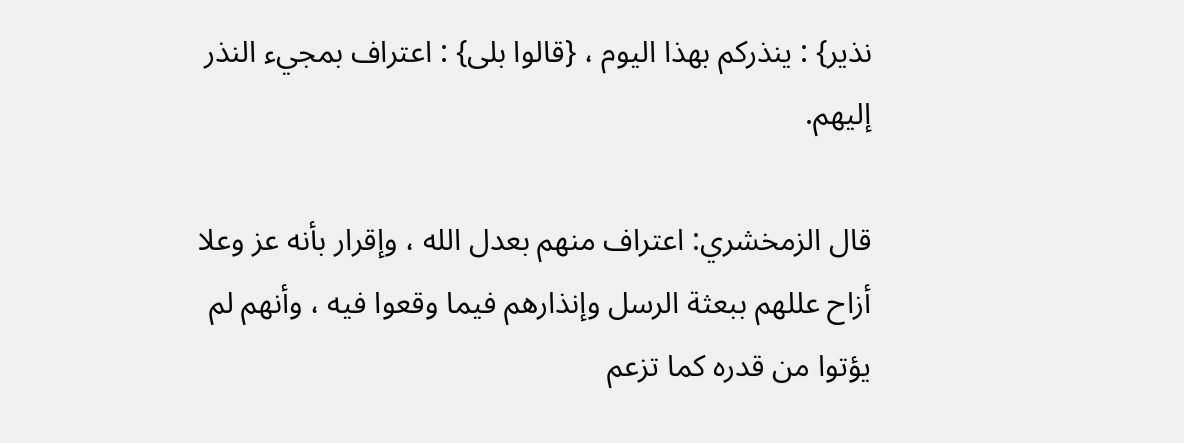نذير} : ينذركم بهذا اليوم ، {قالوا بلى} : اعتراف بمجيء النذر إليهم.

قال الزمخشري: اعتراف منهم بعدل الله ، وإقرار بأنه عز وعلا أزاح عللهم ببعثة الرسل وإنذارهم فيما وقعوا فيه ، وأنهم لم يؤتوا من قدره كما تزعم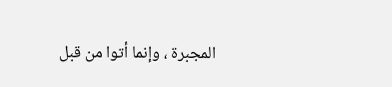المجبرة ، وإنما أتوا من قبل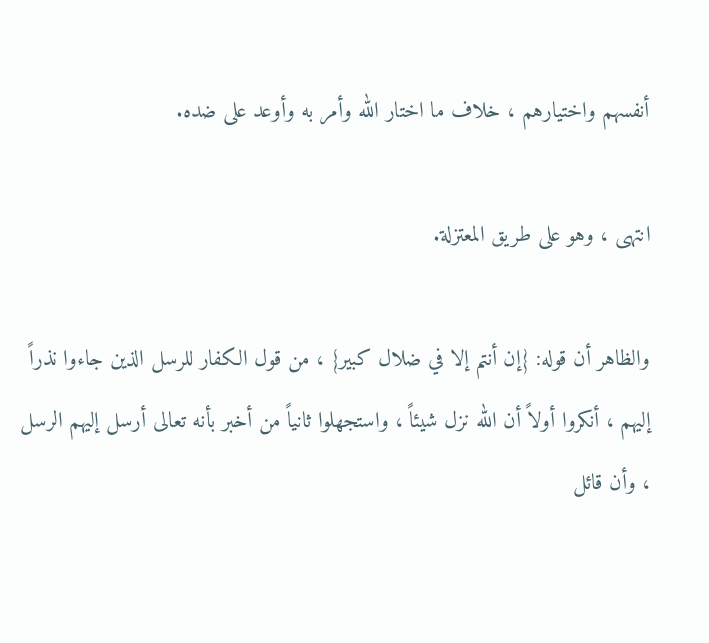أنفسهم واختيارهم ، خلاف ما اختار الله وأمر به وأوعد على ضده.

انتهى ، وهو على طريق المعتزلة.

والظاهر أن قوله: {إن أنتم إلا في ضلال كبير} ، من قول الكفار للرسل الذين جاءوا نذراً إليهم ، أنكروا أولاً أن الله نزل شيئاً ، واستجهلوا ثانياً من أخبر بأنه تعالى أرسل إليهم الرسل ، وأن قائل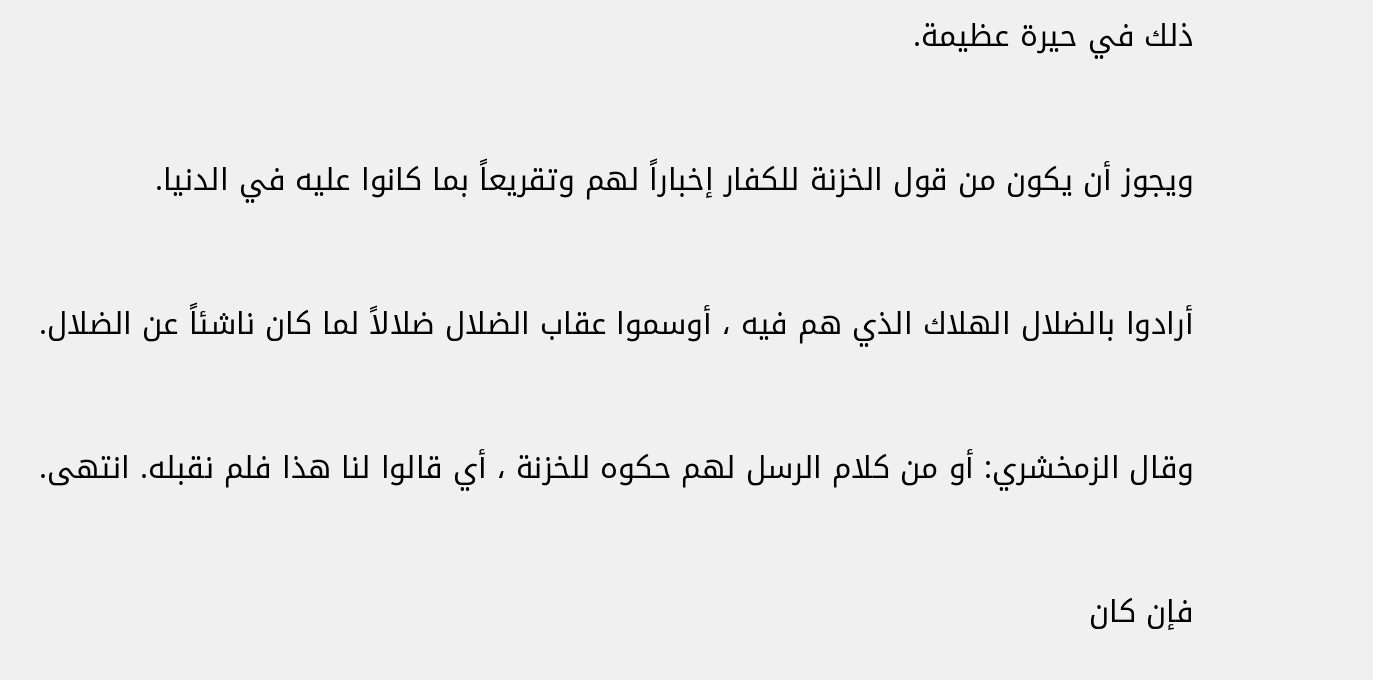ذلك في حيرة عظيمة.

ويجوز أن يكون من قول الخزنة للكفار إخباراً لهم وتقريعاً بما كانوا عليه في الدنيا.

أرادوا بالضلال الهلاك الذي هم فيه ، أوسموا عقاب الضلال ضلالاً لما كان ناشئاً عن الضلال.

وقال الزمخشري: أو من كلام الرسل لهم حكوه للخزنة ، أي قالوا لنا هذا فلم نقبله. انتهى.

فإن كان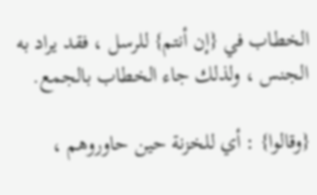الخطاب في {إن أنتم} للرسل ، فقد يراد به الجنس ، ولذلك جاء الخطاب بالجمع.

{وقالوا} : أي للخزنة حين حاوروهم ،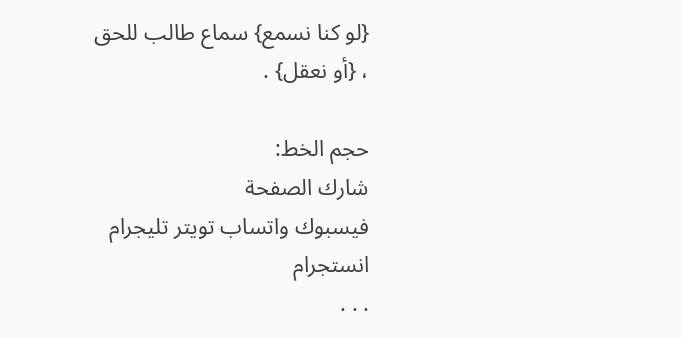{لو كنا نسمع} سماع طالب للحق ، {أو نعقل} .

حجم الخط:
شارك الصفحة
فيسبوك واتساب تويتر تليجرام انستجرام
. . .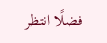فضلًا انتظر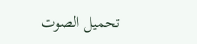تحميل الصوت